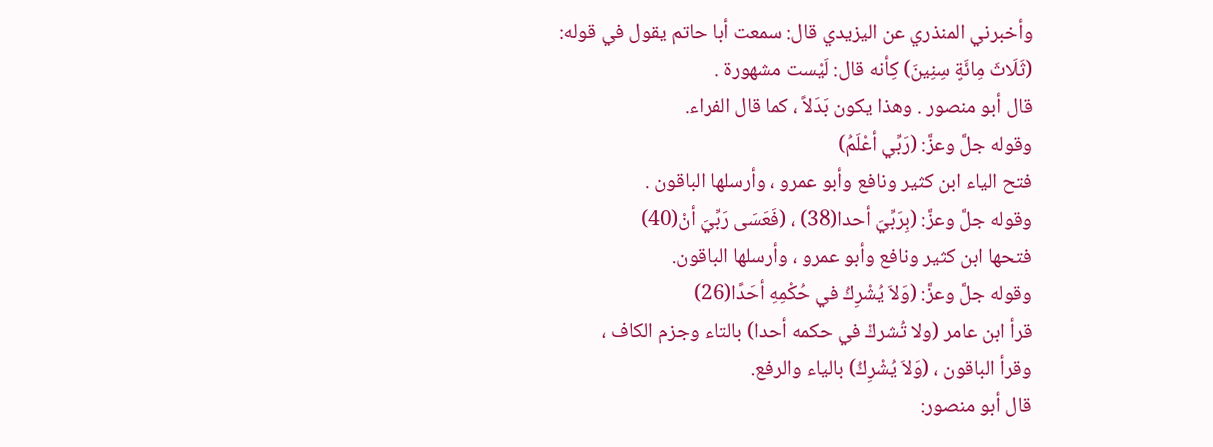وأخبرني المنذري عن اليزيدي قال: سمعت أبا حاتم يقول في قوله:
(ثَلَاثَ مِائَةٍ سِنِينَ) كِأنه قال: لَيْست مشهورة .
قال أبو منصور . وهذا يكون بَدَلاً ، كما قال الفراء.
وقوله جلَّ وعزَّ: (رَبِّي أعْلَمُ)
فتح الياء ابن كثير ونافع وأبو عمرو ، وأرسلها الباقون .
وقوله جلَّ وعزَّ: (بِرَبِّيَ أحدا(38) ، (فَعَسَى رَبِّيَ أنْ(40)
فتحها ابن كثير ونافع وأبو عمرو ، وأرسلها الباقون.
وقوله جلَّ وعزَّ: (وَلاَ يُشْرِكُ في حُكْمِهِ أحَدًا(26)
قرأ ابن عامر (ولا تُشركْ في حكمه أحدا) بالتاء وجزم الكاف ،
وقرأ الباقون ، (وَلاَ يُشْرِكُ) بالياء والرفع.
قال أبو منصور: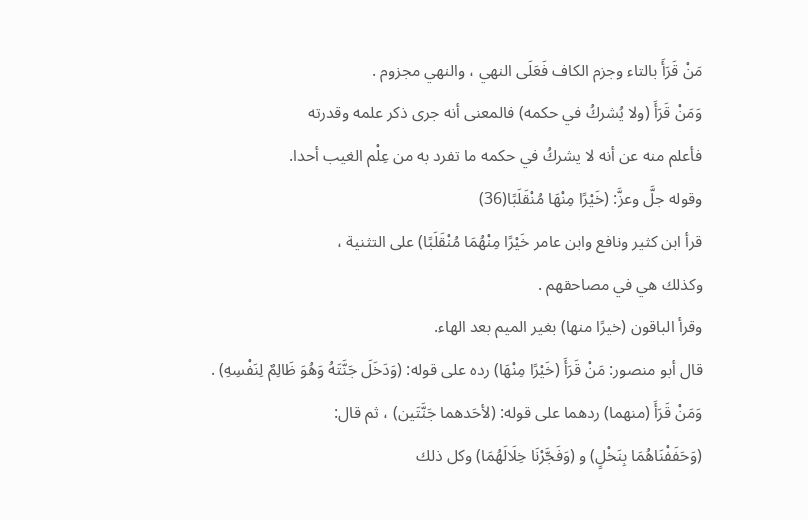مَنْ قَرَأَ بالتاء وجزم الكاف فَعَلَى النهي ، والنهي مجزوم .
وَمَنْ قَرَأَ (ولا يُشركُ في حكمه) فالمعنى أنه جرى ذكر علمه وقدرته
فأعلم منه عن أنه لا يشركُ في حكمه ما تفرد به من عِلْم الغيب أحدا.
وقوله جلَّ وعزَّ: (خَيْرًا مِنْهَا مُنْقَلَبًا(36)
قرأ ابن كثير ونافع وابن عامر خَيْرًا مِنْهُمَا مُنْقَلَبًا) على التثنية ،
وكذلك هي في مصاحقهم .
وقرأ الباقون (خيرًا منها) بغير الميم بعد الهاء.
قال أبو منصور: مَنْ قَرَأَ (خَيْرًا مِنْهَا) رده على قوله: (وَدَخَلَ جَنَّتَهُ وَهُوَ ظَالِمٌ لِنَفْسِهِ) .
وَمَنْ قَرَأَ (منهما) ردهما على قوله: (لأحَدهما جَنَّتَين) ، ثم قال:
(وَحَفَفْنَاهُمَا بِنَخْلٍ) و (وَفَجَّرْنَا خِلَالَهُمَا) وكل ذلك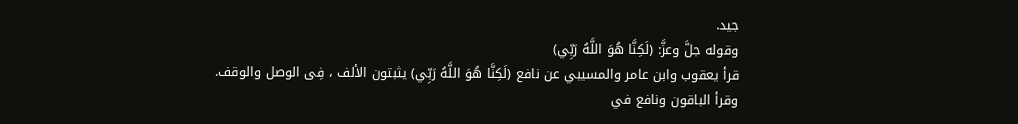جيد.
وقوله جلَّ وعزَّ: (لَكِنَّا هُوَ اللَّهُ رَبِّي)
قرأ يعقوب وابن عامر والمسيبي عن نافع (لَكِنَّا هُوَ اللَّهُ رَبِّي) يثبتون الألف ، فِى الوصل والوقف.
وقرأ الباقون ونافع في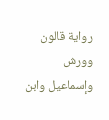رواية قالون وورش وإسماعيل وابن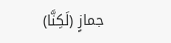جمازٍ (لَكِنَّا)